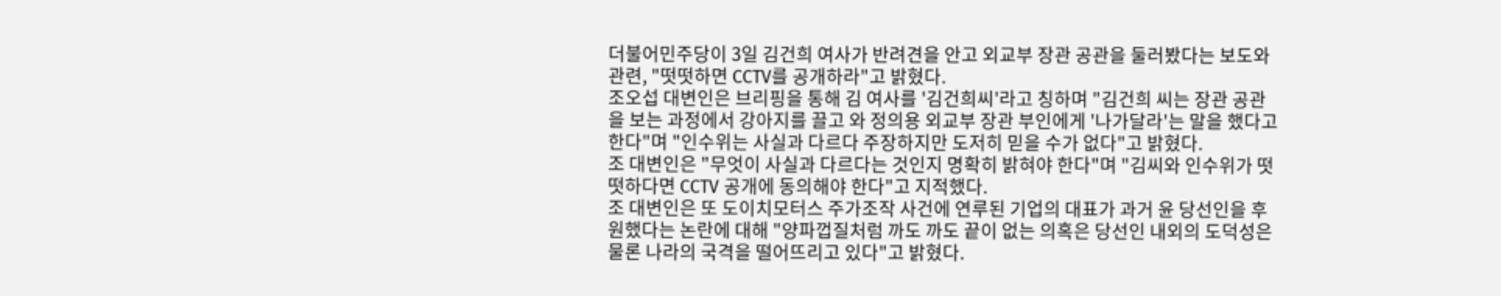더불어민주당이 3일 김건희 여사가 반려견을 안고 외교부 장관 공관을 둘러봤다는 보도와 관련, "떳떳하면 CCTV를 공개하라"고 밝혔다.
조오섭 대변인은 브리핑을 통해 김 여사를 '김건희씨'라고 칭하며 "김건희 씨는 장관 공관을 보는 과정에서 강아지를 끌고 와 정의용 외교부 장관 부인에게 '나가달라'는 말을 했다고 한다"며 "인수위는 사실과 다르다 주장하지만 도저히 믿을 수가 없다"고 밝혔다.
조 대변인은 "무엇이 사실과 다르다는 것인지 명확히 밝혀야 한다"며 "김씨와 인수위가 떳떳하다면 CCTV 공개에 동의해야 한다"고 지적했다.
조 대변인은 또 도이치모터스 주가조작 사건에 연루된 기업의 대표가 과거 윤 당선인을 후원했다는 논란에 대해 "양파껍질처럼 까도 까도 끝이 없는 의혹은 당선인 내외의 도덕성은 물론 나라의 국격을 떨어뜨리고 있다"고 밝혔다.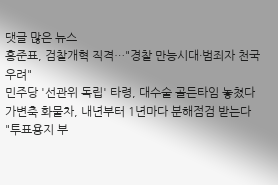댓글 많은 뉴스
홍준표, 검찰개혁 직격…"경찰 만능시대·범죄자 천국 우려"
민주당 '선관위 독립' 타령, 대수술 골든타임 놓쳤다
가변축 화물차, 내년부터 1년마다 분해점검 받는다
"투표용지 부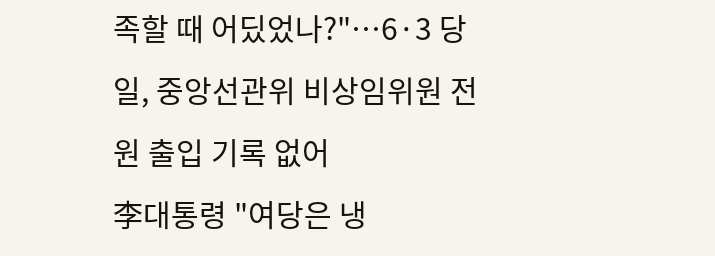족할 때 어딨었나?"…6·3 당일, 중앙선관위 비상임위원 전원 출입 기록 없어
李대통령 "여당은 냉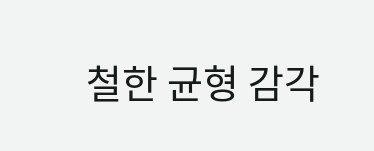철한 균형 감각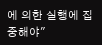에 의한 실행에 집중해야"